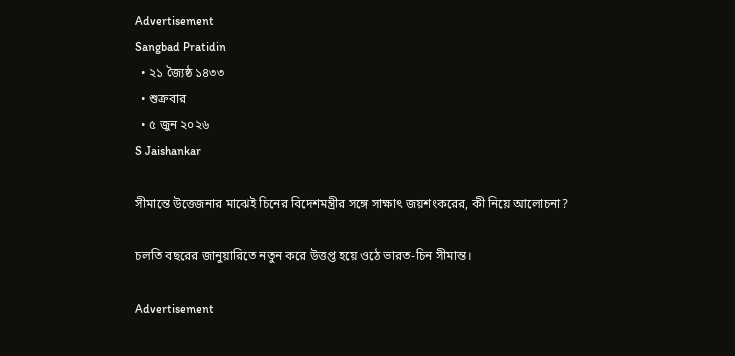Advertisement
Sangbad Pratidin
  • ২১ জ্যৈষ্ঠ ১৪৩৩
  • শুক্রবার
  • ৫ জুন ২০২৬
S Jaishankar

সীমান্তে উত্তেজনার মাঝেই চিনের বিদেশমন্ত্রীর সঙ্গে সাক্ষাৎ জয়শংকরের, কী নিয়ে আলোচনা?

চলতি বছরের জানুয়ারিতে নতুন করে উত্তপ্ত হয়ে ওঠে ভারত-চিন সীমান্ত।

Advertisement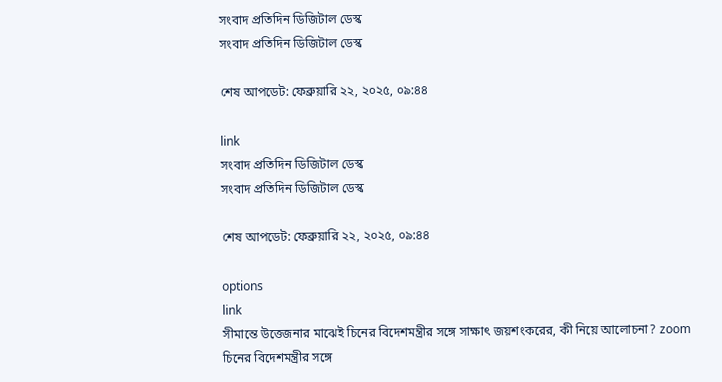সংবাদ প্রতিদিন ডিজিটাল ডেস্ক
সংবাদ প্রতিদিন ডিজিটাল ডেস্ক

শেষ আপডেট: ফেব্রুয়ারি ২২, ২০২৫, ০৯:৪৪

link
সংবাদ প্রতিদিন ডিজিটাল ডেস্ক
সংবাদ প্রতিদিন ডিজিটাল ডেস্ক

শেষ আপডেট: ফেব্রুয়ারি ২২, ২০২৫, ০৯:৪৪

options
link
সীমান্তে উত্তেজনার মাঝেই চিনের বিদেশমন্ত্রীর সঙ্গে সাক্ষাৎ জয়শংকরের, কী নিয়ে আলোচনা? zoom
চিনের বিদেশমন্ত্রীর সঙ্গে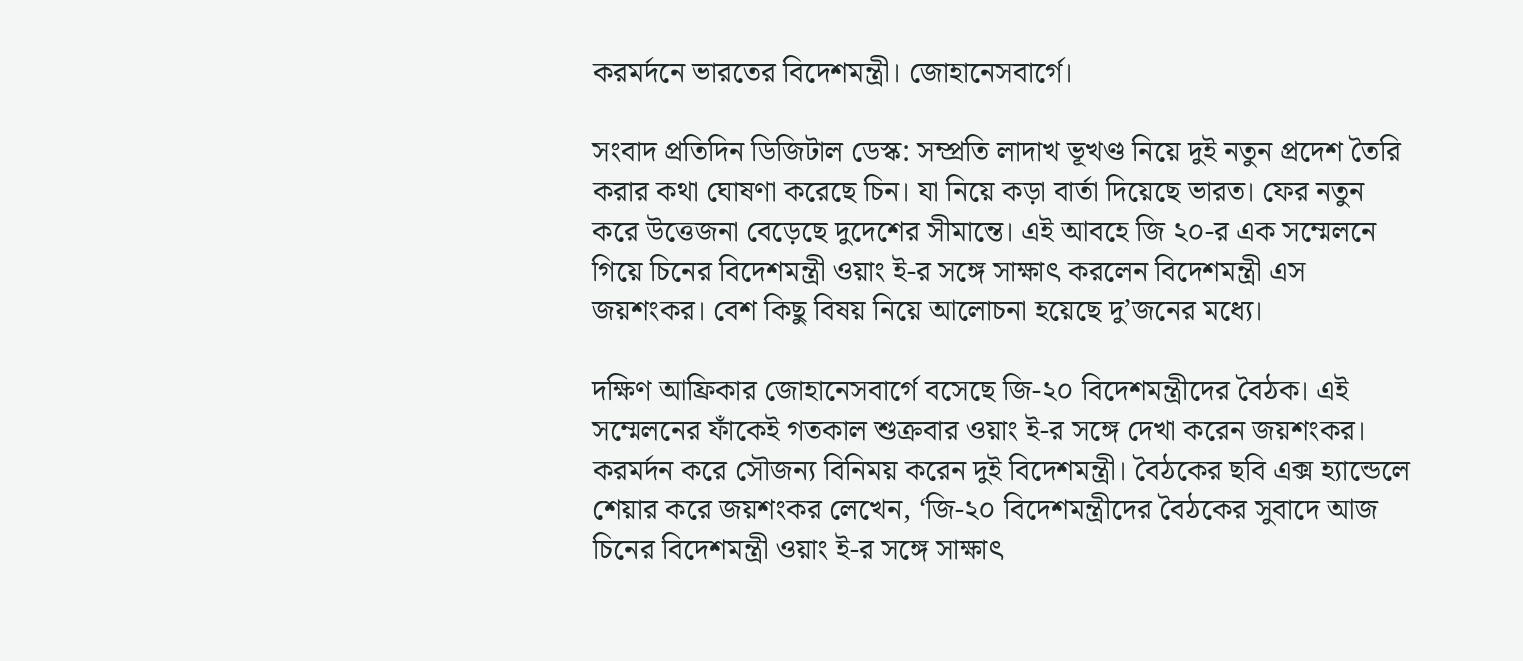করমর্দনে ভারতের বিদেশমন্ত্রী। জোহানেসবার্গে।

সংবাদ প্রতিদিন ডিজিটাল ডেস্ক: সম্প্রতি লাদাখ ভূখণ্ড নিয়ে দুই নতুন প্রদেশ তৈরি করার কথা ঘোষণা করেছে চিন। যা নিয়ে কড়া বার্তা দিয়েছে ভারত। ফের নতুন করে উত্তেজনা বেড়েছে দুদেশের সীমান্তে। এই আবহে জি ২০-র এক সম্মেলনে গিয়ে চিনের বিদেশমন্ত্রী ওয়াং ই-র সঙ্গে সাক্ষাৎ করলেন বিদেশমন্ত্রী এস জয়শংকর। বেশ কিছু বিষয় নিয়ে আলোচনা হয়েছে দু’জনের মধ্যে।

দক্ষিণ আফ্রিকার জোহানেসবার্গে বসেছে জি-২০ বিদেশমন্ত্রীদের বৈঠক। এই সম্মেলনের ফাঁকেই গতকাল শুক্রবার ওয়াং ই-র সঙ্গে দেখা করেন জয়শংকর। করমর্দন করে সৌজন্য বিনিময় করেন দুই বিদেশমন্ত্রী। বৈঠকের ছবি এক্স হ্যান্ডেলে শেয়ার করে জয়শংকর লেখেন, ‘জি-২০ বিদেশমন্ত্রীদের বৈঠকের সুবাদে আজ চিনের বিদেশমন্ত্রী ওয়াং ই-র সঙ্গে সাক্ষাৎ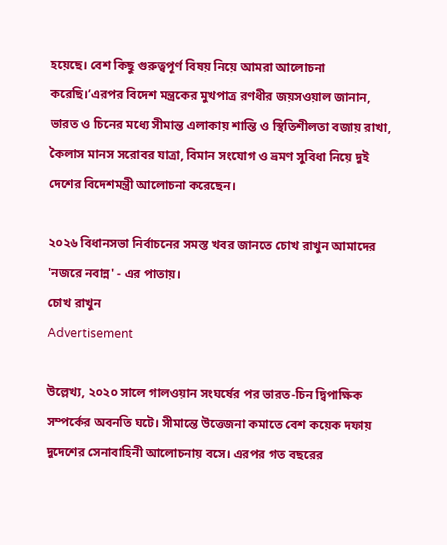হয়েছে। বেশ কিছু গুরুত্বপূর্ণ বিষয় নিয়ে আমরা আলোচনা করেছি।’এরপর বিদেশ মন্ত্রকের মুখপাত্র রণধীর জয়সওয়াল জানান, ভারত ও চিনের মধ্যে সীমান্ত এলাকায় শান্তি ও স্থিতিশীলতা বজায় রাখা, কৈলাস মানস সরোবর যাত্রা, বিমান সংযোগ ও ভ্রমণ সুবিধা নিয়ে দুই দেশের বিদেশমন্ত্রী আলোচনা করেছেন।

২০২৬ বিধানসভা নির্বাচনের সমস্ত খবর জানতে চোখ রাখুন আমাদের 'নজরে নবান্ন' - এর পাতায়।
চোখ রাখুন
Advertisement

উল্লেখ্য, ২০২০ সালে গালওয়ান সংঘর্ষের পর ভারত-চিন দ্বিপাক্ষিক সম্পর্কের অবনতি ঘটে। সীমান্তে উত্তেজনা কমাতে বেশ কয়েক দফায় দুদেশের সেনাবাহিনী আলোচনায় বসে। এরপর গত বছরের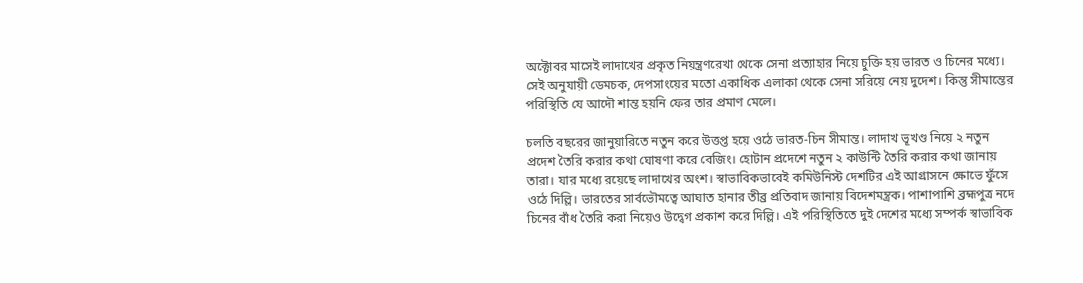অক্টোবর মাসেই লাদাখের প্রকৃত নিয়ন্ত্রণরেখা থেকে সেনা প্রত্যাহার নিয়ে চুক্তি হয় ভারত ও চিনের মধ্যে। সেই অনুযায়ী ডেমচক, দেপসাংয়ের মতো একাধিক এলাকা থেকে সেনা সরিয়ে নেয় দুদেশ। কিন্তু সীমান্তের পরিস্থিতি যে আদৌ শান্ত হয়নি ফের তার প্রমাণ মেলে।

চলতি বছরের জানুয়ারিতে নতুন করে উত্তপ্ত হয়ে ওঠে ভারত-চিন সীমান্ত। লাদাখ ভূখণ্ড নিয়ে ২ নতুন প্রদেশ তৈরি করার কথা ঘোষণা করে বেজিং। হোটান প্রদেশে নতুন ২ কাউন্টি তৈরি করার কথা জানায় তারা। যার মধ্যে রয়েছে লাদাখের অংশ। স্বাভাবিকভাবেই কমিউনিস্ট দেশটির এই আগ্রাসনে ক্ষোভে ফুঁসে ওঠে দিল্লি। ভারতের সার্বভৌমত্বে আঘাত হানার তীব্র প্রতিবাদ জানায় বিদেশমন্ত্রক। পাশাপাশি ব্রহ্মপুত্র নদে চিনের বাঁধ তৈরি করা নিয়েও উদ্বেগ প্রকাশ করে দিল্লি। এই পরিস্থিতিতে দুই দেশের মধ্যে সম্পর্ক স্বাভাবিক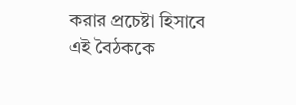করার প্রচেষ্টা হিসাবে এই বৈঠককে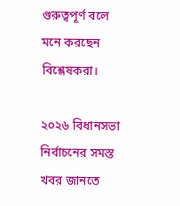গুরুত্বপূর্ণ বলে মনে করছেন বিশ্লেষকরা।

২০২৬ বিধানসভা নির্বাচনের সমস্ত খবর জানতে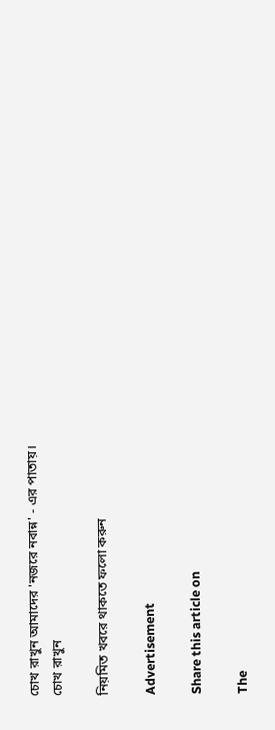চোখ রাখুন আমাদের 'নজরে নবান্ন' - এর পাতায়।
চোখ রাখুন

নিয়মিত খবরে থাকতে ফলো করুন

Advertisement

Share this article on

The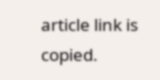article link is copied.